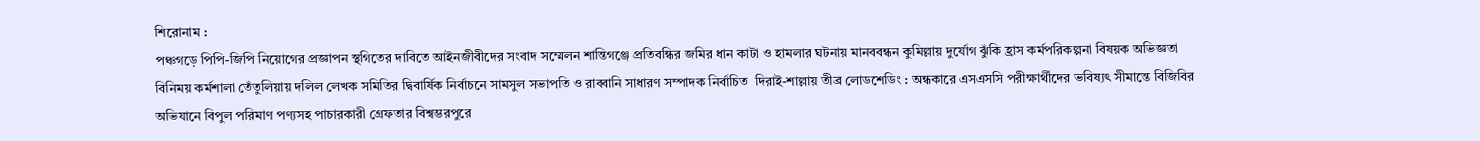শিরোনাম :
পঞ্চগড়ে পিপি-জিপি নিয়োগের প্রজ্ঞাপন স্থগিতের দাবিতে আইনজীবীদের সংবাদ সম্মেলন শান্তিগঞ্জে প্রতিবন্ধির জমির ধান কাটা ও হামলার ঘটনায় মানববন্ধন কুমিল্লায় দুর্যোগ ঝুঁকি হ্রাস কর্মপরিকল্পনা বিষয়ক অভিজ্ঞতা বিনিময় কর্মশালা তেঁতুলিয়ায় দলিল লেখক সমিতির দ্বিবার্ষিক নির্বাচনে সামসুল সভাপতি ও রাব্বানি সাধারণ সম্পাদক নির্বাচিত  দিরাই-শাল্লায় তীব্র লোডশেডিং : অন্ধকারে এসএসসি পরীক্ষার্থীদের ভবিষ্যৎ সীমান্তে বিজিবির অভিযানে বিপুল পরিমাণ পণ্যসহ পাচারকারী গ্রেফতার বিশ্বম্ভরপুরে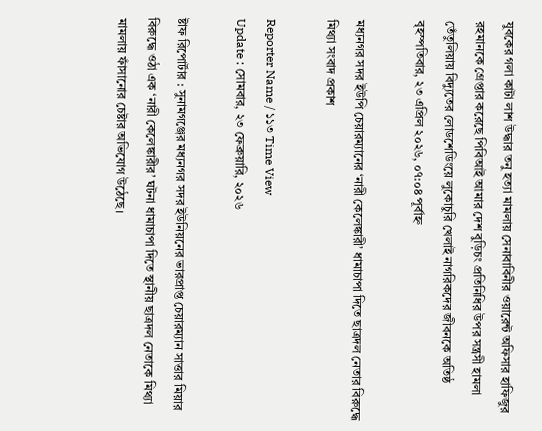যুবকের গলা কাটা লাশ উদ্ধার তনু হত্যা মামলায় সেনাবাবিনীর ওয়ারেন্ট অফিসার হাফিজুর রহমানকে গ্রেপ্তার করেছে পিবিআই আমার দেশ বুড়িচং প্রতিনিধির উপর সন্ত্রসী হামলা তেঁতুলিয়ায় বিদ্যুতের লোডশেডিংয়ে লুকোচুরি খেলাই নাগরিকদের জীবনকে অতিষ্ঠ
বৃহস্পতিবার, ২৩ এপ্রিল ২০২৬, ০৭:০৪ পূর্বাহ্ন

মধ্যনগর সদর ইউপি চেয়ারম্যানের ‘নারী কেলেঙ্কারী’ ধামাচাপা দিতে ছাত্রদল নেতার বিরুদ্ধে মিথ্যা সংবাদ প্রকাশ

Reporter Name / ১১৩ Time View
Update : সোমবার, ২৩ ফেব্রুয়ারি, ২০২৬

ষ্টাফ রিপোর্টার : সুনামগঞ্জের মধ্যনগর সদর ইউনিয়নের ভারপ্রাপ্ত চেয়ারম্যান সাত্তার মিয়ার বিরুদ্ধে ওঠা এক ‘নারী কেলেঙ্কারীর’ ঘটনা ধামাচাপা দিতে স্থানীয় ছাত্রদল নেতাকে মিথ্যা মামলায় ফাঁসানোর চেষ্টার অভিযোগ উঠেছে।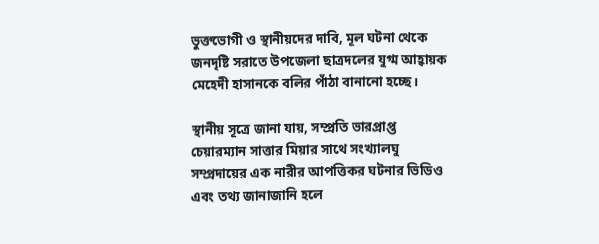ভুক্তভোগী ও স্থানীয়দের দাবি, মূল ঘটনা থেকে জনদৃষ্টি সরাতে উপজেলা ছাত্রদলের যুগ্ম আহ্বায়ক মেহেদী হাসানকে বলির পাঁঠা বানানো হচ্ছে।

স্থানীয় সূত্রে জানা যায়, সম্প্রতি ভারপ্রাপ্ত চেয়ারম্যান সাত্তার মিয়ার সাথে সংখ্যালঘু সম্প্রদায়ের এক নারীর আপত্তিকর ঘটনার ভিডিও এবং তথ্য জানাজানি হলে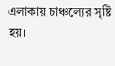এলাকায় চাঞ্চল্যের সৃষ্টি হয়।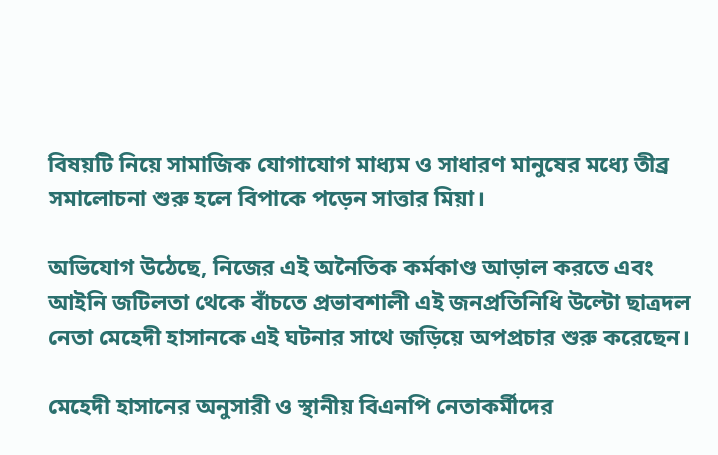বিষয়টি নিয়ে সামাজিক যোগাযোগ মাধ্যম ও সাধারণ মানুষের মধ্যে তীব্র সমালোচনা শুরু হলে বিপাকে পড়েন সাত্তার মিয়া।

অভিযোগ উঠেছে, নিজের এই অনৈতিক কর্মকাণ্ড আড়াল করতে এবং আইনি জটিলতা থেকে বাঁচতে প্রভাবশালী এই জনপ্রতিনিধি উল্টো ছাত্রদল নেতা মেহেদী হাসানকে এই ঘটনার সাথে জড়িয়ে অপপ্রচার শুরু করেছেন।

মেহেদী হাসানের অনুসারী ও স্থানীয় বিএনপি নেতাকর্মীদের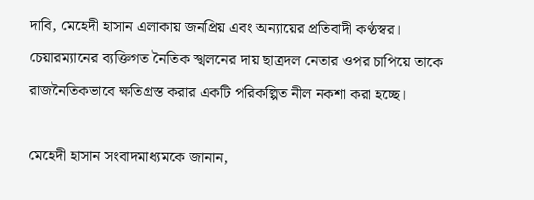দাবি, মেহেদী হাসান এলাকায় জনপ্রিয় এবং অন্যায়ের প্রতিবাদী কণ্ঠস্বর। চেয়ারম্যানের ব্যক্তিগত নৈতিক স্খলনের দায় ছাত্রদল নেতার ওপর চাপিয়ে তাকে রাজনৈতিকভাবে ক্ষতিগ্রস্ত করার একটি পরিকল্পিত নীল নকশা করা হচ্ছে।

মেহেদী হাসান সংবাদমাধ্যমকে জানান,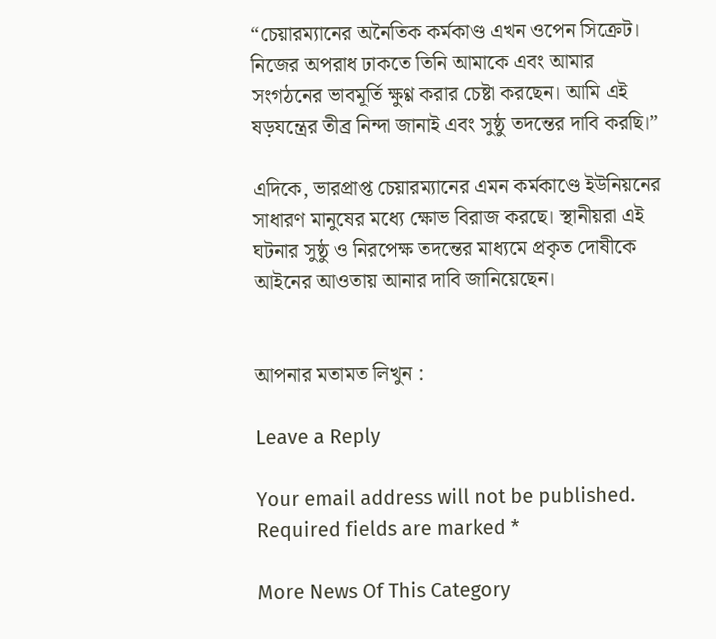“চেয়ারম্যানের অনৈতিক কর্মকাণ্ড এখন ওপেন সিক্রেট। নিজের অপরাধ ঢাকতে তিনি আমাকে এবং আমার সংগঠনের ভাবমূর্তি ক্ষুণ্ণ করার চেষ্টা করছেন। আমি এই ষড়যন্ত্রের তীব্র নিন্দা জানাই এবং সুষ্ঠু তদন্তের দাবি করছি।”

এদিকে, ভারপ্রাপ্ত চেয়ারম্যানের এমন কর্মকাণ্ডে ইউনিয়নের সাধারণ মানুষের মধ্যে ক্ষোভ বিরাজ করছে। স্থানীয়রা এই ঘটনার সুষ্ঠু ও নিরপেক্ষ তদন্তের মাধ্যমে প্রকৃত দোষীকে আইনের আওতায় আনার দাবি জানিয়েছেন।


আপনার মতামত লিখুন :

Leave a Reply

Your email address will not be published. Required fields are marked *

More News Of This Category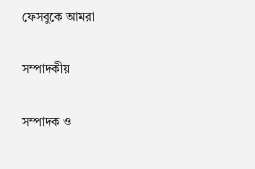ফেসবুকে আমরা

সম্পাদকীয়

সম্পাদক ও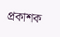প্রকাশক